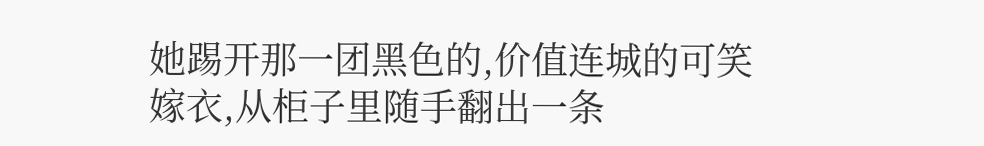她踢开那一团黑色的,价值连城的可笑嫁衣,从柜子里随手翻出一条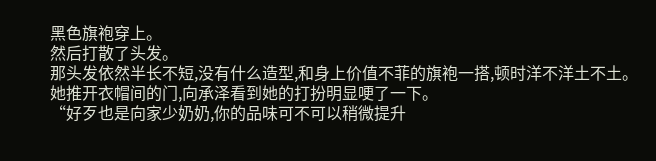黑色旗袍穿上。
然后打散了头发。
那头发依然半长不短,没有什么造型,和身上价值不菲的旗袍一搭,顿时洋不洋土不土。
她推开衣帽间的门,向承泽看到她的打扮明显哽了一下。
“好歹也是向家少奶奶,你的品味可不可以稍微提升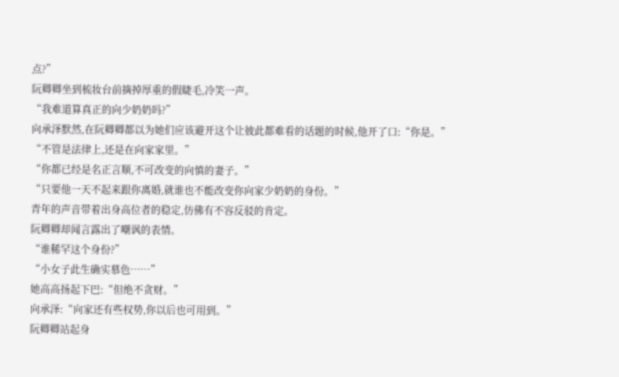点?”
阮卿卿坐到梳妆台前摘掉厚重的假睫毛,冷笑一声。
“我难道算真正的向少奶奶吗?”
向承泽默然,在阮卿卿都以为她们应该避开这个让彼此都难看的话题的时候,他开了口:“你是。”
“不管是法律上,还是在向家家里。”
“你都已经是名正言顺,不可改变的向慎的妻子。”
“只要他一天不起来跟你离婚,就谁也不能改变你向家少奶奶的身份。”
青年的声音带着出身高位者的稳定,仿佛有不容反驳的肯定。
阮卿卿却闻言露出了嘲讽的表情。
“谁稀罕这个身份?”
“小女子此生确实慕色……”
她高高扬起下巴:“但绝不贪财。”
向承泽:“向家还有些权势,你以后也可用到。”
阮卿卿站起身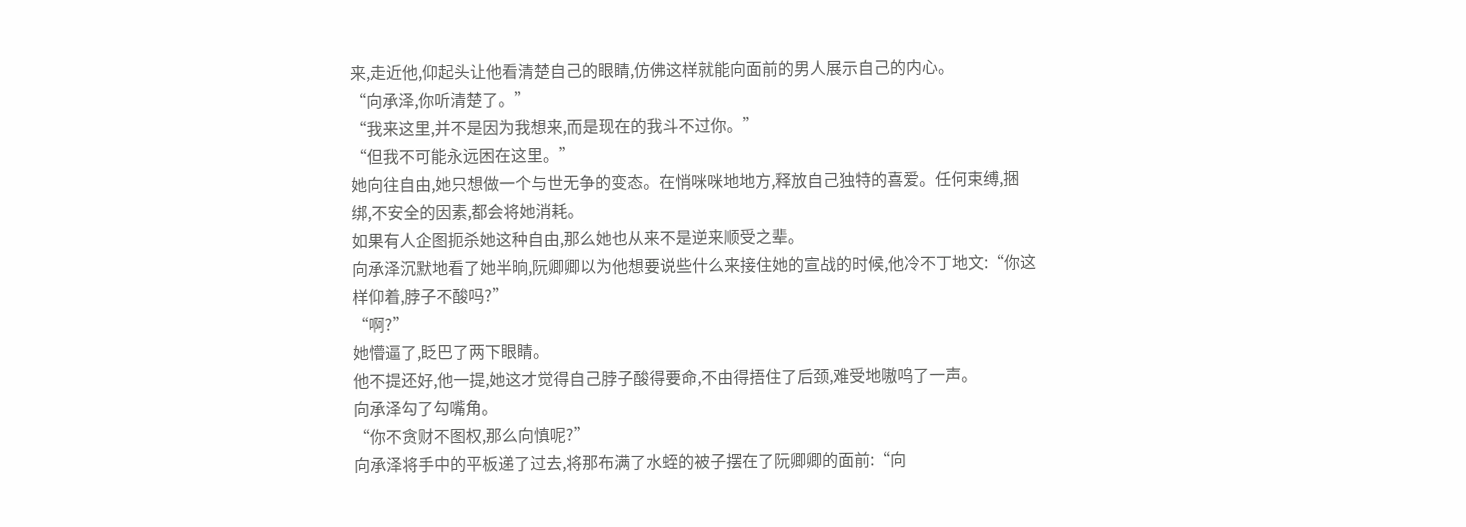来,走近他,仰起头让他看清楚自己的眼睛,仿佛这样就能向面前的男人展示自己的内心。
“向承泽,你听清楚了。”
“我来这里,并不是因为我想来,而是现在的我斗不过你。”
“但我不可能永远困在这里。”
她向往自由,她只想做一个与世无争的变态。在悄咪咪地地方,释放自己独特的喜爱。任何束缚,捆绑,不安全的因素,都会将她消耗。
如果有人企图扼杀她这种自由,那么她也从来不是逆来顺受之辈。
向承泽沉默地看了她半晌,阮卿卿以为他想要说些什么来接住她的宣战的时候,他冷不丁地文:“你这样仰着,脖子不酸吗?”
“啊?”
她懵逼了,眨巴了两下眼睛。
他不提还好,他一提,她这才觉得自己脖子酸得要命,不由得捂住了后颈,难受地嗷呜了一声。
向承泽勾了勾嘴角。
“你不贪财不图权,那么向慎呢?”
向承泽将手中的平板递了过去,将那布满了水蛭的被子摆在了阮卿卿的面前:“向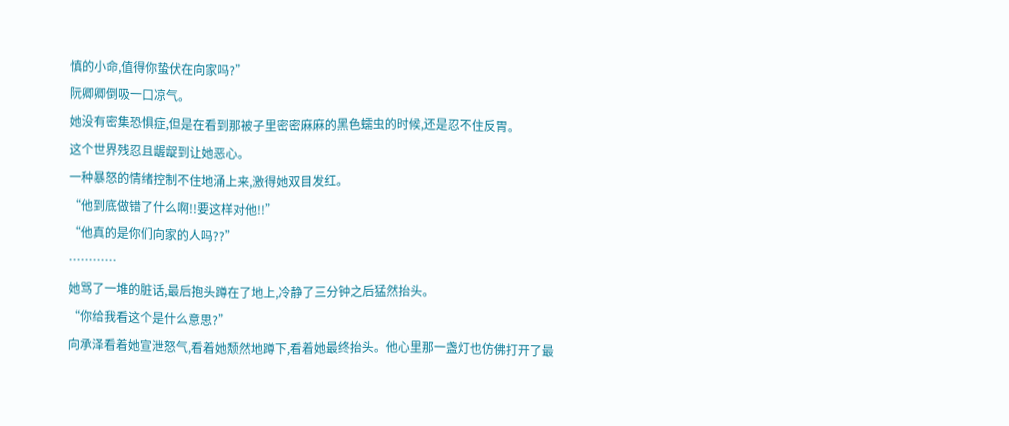慎的小命,值得你蛰伏在向家吗?”
阮卿卿倒吸一口凉气。
她没有密集恐惧症,但是在看到那被子里密密麻麻的黑色蠕虫的时候,还是忍不住反胃。
这个世界残忍且龌龊到让她恶心。
一种暴怒的情绪控制不住地涌上来,激得她双目发红。
“他到底做错了什么啊!!要这样对他!!”
“他真的是你们向家的人吗??”
…………
她骂了一堆的脏话,最后抱头蹲在了地上,冷静了三分钟之后猛然抬头。
“你给我看这个是什么意思?”
向承泽看着她宣泄怒气,看着她颓然地蹲下,看着她最终抬头。他心里那一盏灯也仿佛打开了最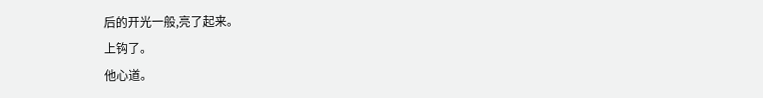后的开光一般,亮了起来。
上钩了。
他心道。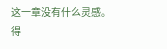这一章没有什么灵感。
得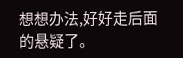想想办法,好好走后面的悬疑了。